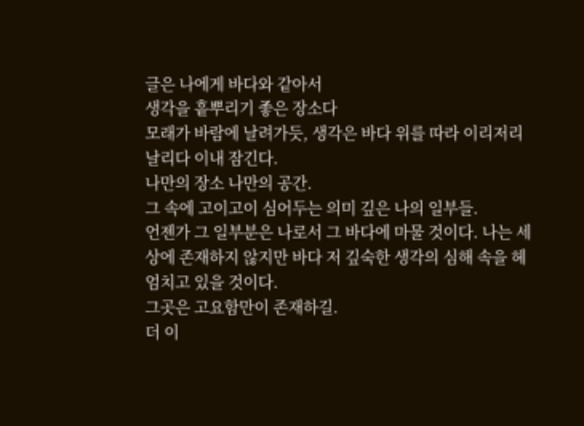글은 나에게 바다와 같아서
생각을 흩뿌리기 좋은 장소다
모래가 바람에 날려가듯, 생각은 바다 위를 따라 이리저리 날리다 이내 잠긴다.
나만의 장소 나만의 공간.
그 속에 고이고이 심어두는 의미 깊은 나의 일부들.
언젠가 그 일부분은 나로서 그 바다에 마물 것이다. 나는 세상에 존재하지 않지만 바다 저 깊숙한 생각의 심해 속을 헤엄치고 있을 것이다.
그곳은 고요함만이 존재하길.
더 이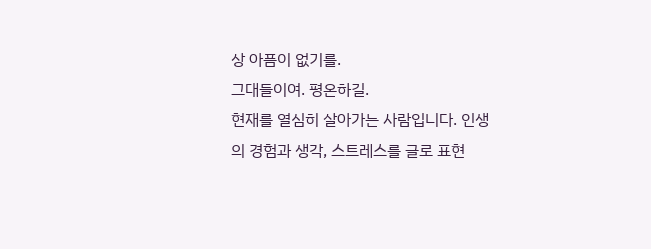상 아픔이 없기를.
그대들이여. 평온하길.
현재를 열심히 살아가는 사람입니다. 인생의 경험과 생각, 스트레스를 글로 표현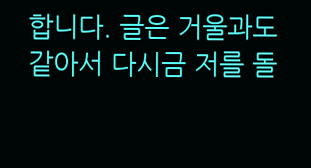합니다. 글은 거울과도 같아서 다시금 저를 돌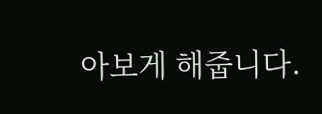아보게 해줍니다.